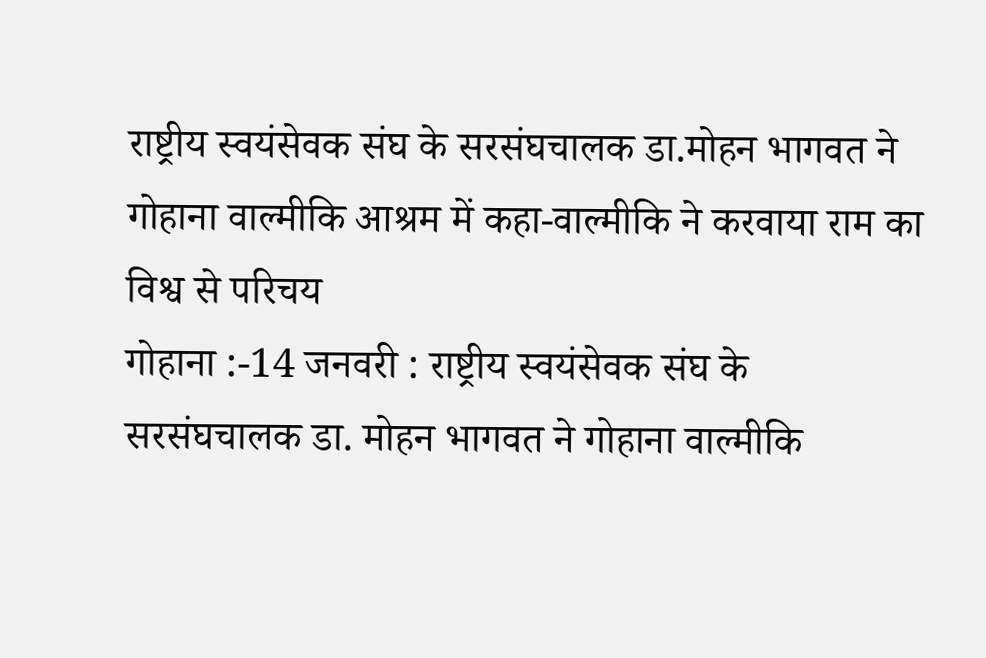राष्ट्रीय स्वयंसेवक संघ के सरसंघचालक डा.मोहन भागवत ने गोहाना वाल्मीकि आश्रम में कहा-वाल्मीकि ने करवाया राम का विश्व से परिचय
गोहाना :-14 जनवरी : राष्ट्रीय स्वयंसेवक संघ के सरसंघचालक डा. मोहन भागवत ने गोहाना वाल्मीकि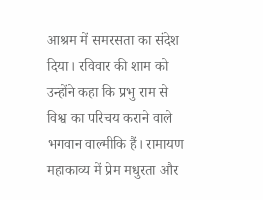आश्रम में समरसता का संदेश दिया। रविवार की शाम को उन्होंने कहा कि प्रभु राम से विश्व का परिचय कराने वाले भगवान वाल्मीकि हैं। रामायण महाकाव्य में प्रेम मधुरता और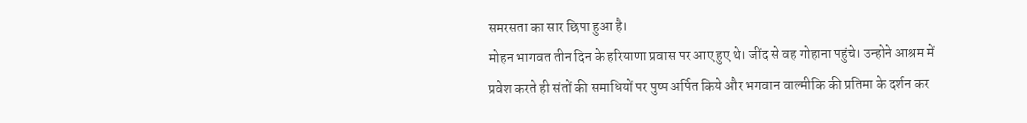समरसता का सार छिपा हुआ है।
मोहन भागवत तीन दिन के हरियाणा प्रवास पर आए हुए थे। जींद से वह गोहाना पहुंचे। उन्होने आश्रम में प्रवेश करते ही संतों की समाधियों पर पुष्प अर्पित किये और भगवान वाल्मीकि की प्रतिमा के दर्शन कर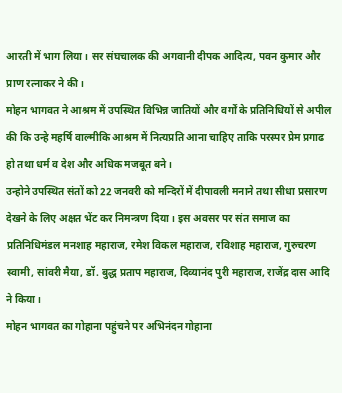आरती में भाग लिया। सर संघचालक की अगवानी दीपक आदित्य, पवन कुमार और प्राण रत्नाकर ने की।
मोहन भागवत ने आश्रम में उपस्थित विभिन्न जातियों और वर्गों के प्रतिनिधियों से अपील की कि उन्हे महर्षि वाल्मीकि आश्रम में नित्यप्रति आना चाहिए ताकि परस्पर प्रेम प्रगाढ हो तथा धर्म व देश और अधिक मजबूत बने।
उन्होने उपस्थित संतों को 22 जनवरी को मन्दिरों में दीपावली मनाने तथा सीधा प्रसारण देखने के लिए अक्षत भेंट कर निमन्त्रण दिया । इस अवसर पर संत समाज का प्रतिनिधिमंडल मनशाह महाराज, रमेश विकल महाराज, रविशाह महाराज, गुरुचरण स्वामी, सांवरी मैया, डॉ. बुद्ध प्रताप महाराज, दिव्यानंद पुरी महाराज, राजेंद्र दास आदि ने किया।
मोहन भागवत का गोहाना पहुंचने पर अभिनंदन गोहाना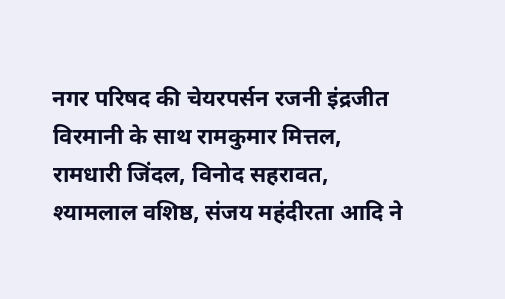नगर परिषद की चेयरपर्सन रजनी इंद्रजीत विरमानी के साथ रामकुमार मित्तल, रामधारी जिंदल, विनोद सहरावत, श्यामलाल वशिष्ठ, संजय महंदीरता आदि ने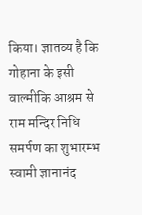किया। ज्ञातव्य है कि गोहाना के इसी वाल्मीकि आश्रम से राम मन्दिर निधि समर्पण का शुभारम्भ स्वामी ज्ञानानंद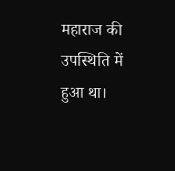महाराज की उपस्थिति में हुआ था।